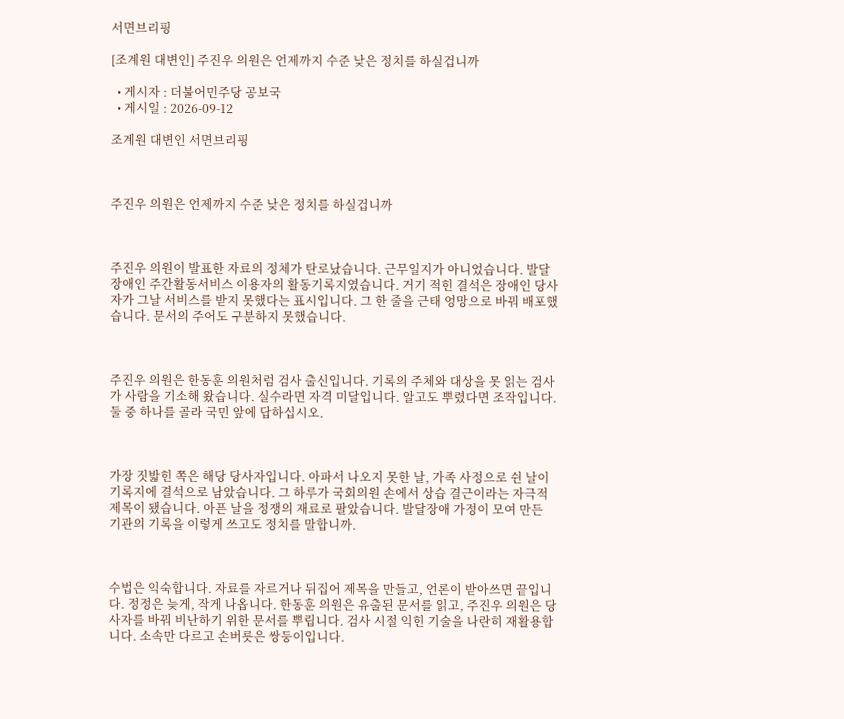서면브리핑

[조계원 대변인] 주진우 의원은 언제까지 수준 낮은 정치를 하실겁니까

  • 게시자 : 더불어민주당 공보국
  • 게시일 : 2026-09-12

조계원 대변인 서면브리핑



주진우 의원은 언제까지 수준 낮은 정치를 하실겁니까



주진우 의원이 발표한 자료의 정체가 탄로났습니다. 근무일지가 아니었습니다. 발달장애인 주간활동서비스 이용자의 활동기록지였습니다. 거기 적힌 결석은 장애인 당사자가 그날 서비스를 받지 못했다는 표시입니다. 그 한 줄을 근태 엉망으로 바꿔 배포했습니다. 문서의 주어도 구분하지 못했습니다.



주진우 의원은 한동훈 의원처럼 검사 출신입니다. 기록의 주체와 대상을 못 읽는 검사가 사람을 기소해 왔습니다. 실수라면 자격 미달입니다. 알고도 뿌렸다면 조작입니다. 둘 중 하나를 골라 국민 앞에 답하십시오.



가장 짓밟힌 쪽은 해당 당사자입니다. 아파서 나오지 못한 날, 가족 사정으로 쉰 날이 기록지에 결석으로 남았습니다. 그 하루가 국회의원 손에서 상습 결근이라는 자극적 제목이 됐습니다. 아픈 날을 정쟁의 재료로 팔았습니다. 발달장애 가정이 모여 만든 기관의 기록을 이렇게 쓰고도 정치를 말합니까.



수법은 익숙합니다. 자료를 자르거나 뒤집어 제목을 만들고, 언론이 받아쓰면 끝입니다. 정정은 늦게, 작게 나옵니다. 한동훈 의원은 유출된 문서를 읽고, 주진우 의원은 당사자를 바꿔 비난하기 위한 문서를 뿌립니다. 검사 시절 익힌 기술을 나란히 재활용합니다. 소속만 다르고 손버릇은 쌍둥이입니다.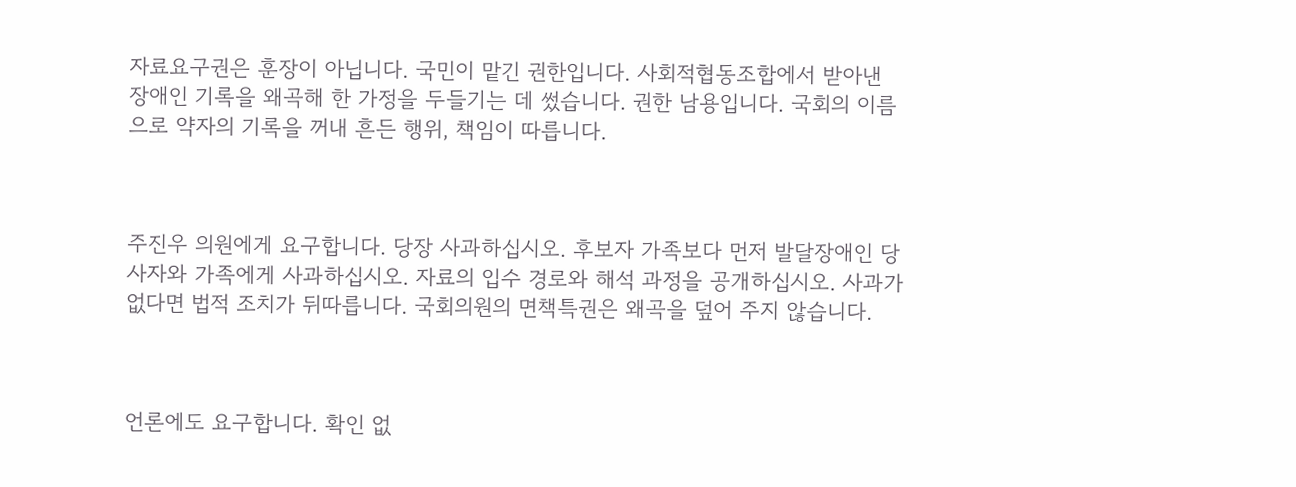자료요구권은 훈장이 아닙니다. 국민이 맡긴 권한입니다. 사회적협동조합에서 받아낸 장애인 기록을 왜곡해 한 가정을 두들기는 데 썼습니다. 권한 남용입니다. 국회의 이름으로 약자의 기록을 꺼내 흔든 행위, 책임이 따릅니다.



주진우 의원에게 요구합니다. 당장 사과하십시오. 후보자 가족보다 먼저 발달장애인 당사자와 가족에게 사과하십시오. 자료의 입수 경로와 해석 과정을 공개하십시오. 사과가 없다면 법적 조치가 뒤따릅니다. 국회의원의 면책특권은 왜곡을 덮어 주지 않습니다.



언론에도 요구합니다. 확인 없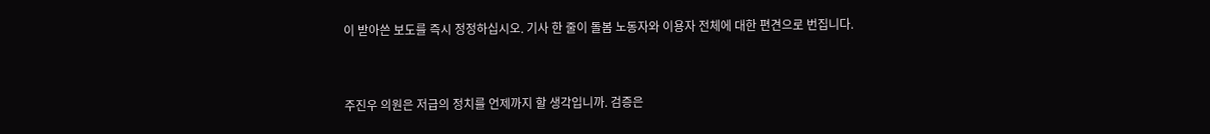이 받아쓴 보도를 즉시 정정하십시오. 기사 한 줄이 돌봄 노동자와 이용자 전체에 대한 편견으로 번집니다.



주진우 의원은 저급의 정치를 언제까지 할 생각입니까. 검증은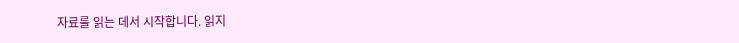자료를 읽는 데서 시작합니다. 읽지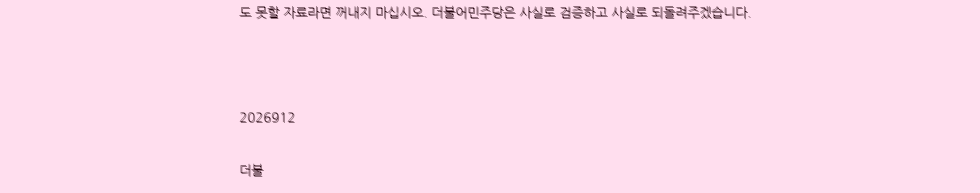도 못할 자료라면 꺼내지 마십시오. 더불어민주당은 사실로 검증하고 사실로 되돌려주겠습니다.



2026912

더불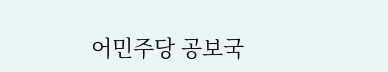어민주당 공보국